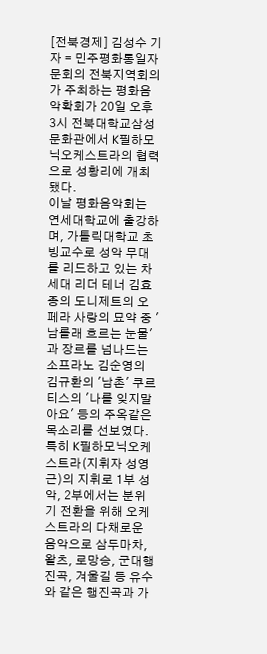[전북경제] 김성수 기자 = 민주평화통일자문회의 전북지역회의가 주최하는 평화음악확회가 20일 오후 3시 전북대학교삼성문화관에서 K필하모닉오케스트라의 협력으로 성황리에 개최됐다.
이날 평화음악회는 연세대학교에 출강하며, 가톨릭대학교 초빙교수로 성악 무대를 리드하고 있는 차세대 리더 테너 김효종의 도니제트의 오페라 사랑의 묘약 중 '남롤래 흐르는 눈물'과 장르를 넘나드는 소프라노 김순영의 김규환의 '남촌' 쿠르티스의 '나를 잊지말아요' 등의 주옥같은 목소리를 선보였다.
특히 K필하모닉오케스트라(지휘자 성영근)의 지휘로 1부 성악, 2부에서는 분위기 전환을 위해 오케스트라의 다채로운 음악으로 삼두마차, 왈츠, 로망승, 군대행진곡, 겨울길 등 유수와 같은 행진곡과 가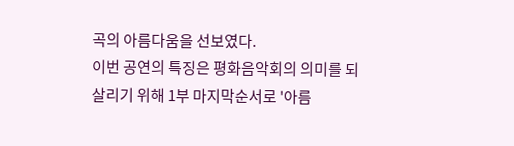곡의 아름다움을 선보였다.
이번 공연의 특징은 평화음악회의 의미를 되살리기 위해 1부 마지막순서로 '아름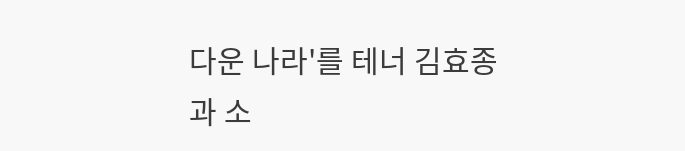다운 나라'를 테너 김효종과 소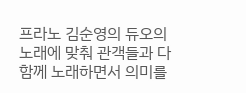프라노 김순영의 듀오의 노래에 맞춰 관객들과 다함께 노래하면서 의미를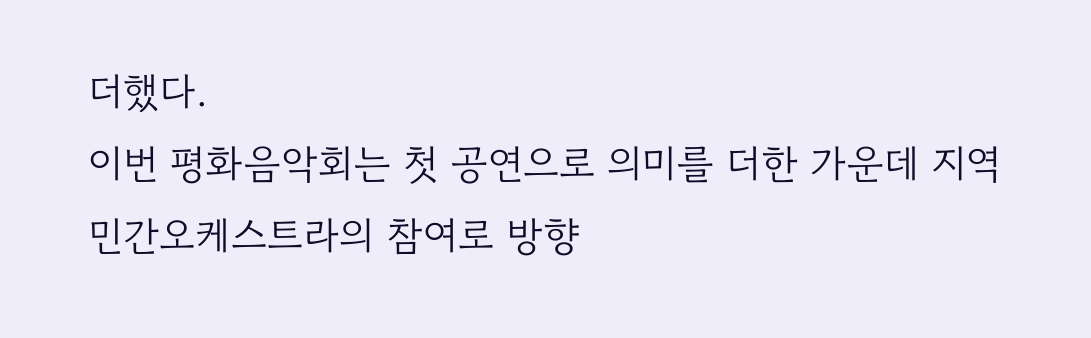더했다.
이번 평화음악회는 첫 공연으로 의미를 더한 가운데 지역 민간오케스트라의 참여로 방향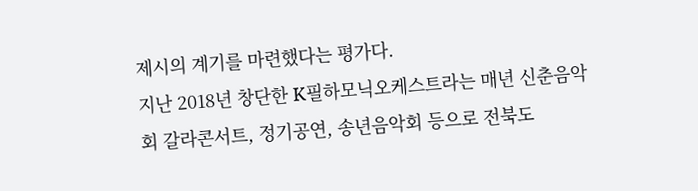제시의 계기를 마련했다는 평가다.
지난 2018년 창단한 K필하모닉오케스트라는 매년 신춘음악회 갈라콘서트, 정기공연, 송년음악회 등으로 전북도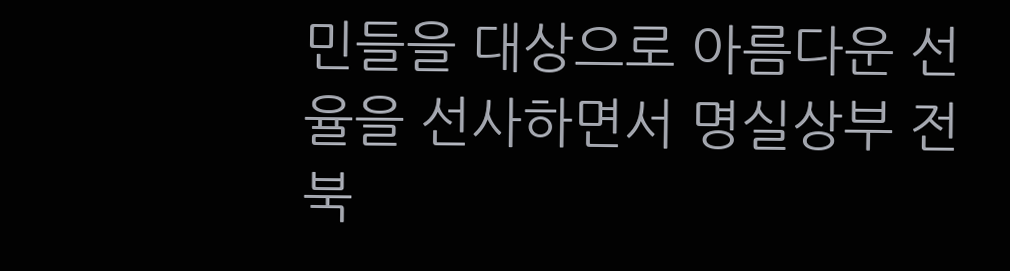민들을 대상으로 아름다운 선율을 선사하면서 명실상부 전북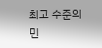최고 수준의 민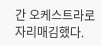간 오케스트라로 자리매김했다.